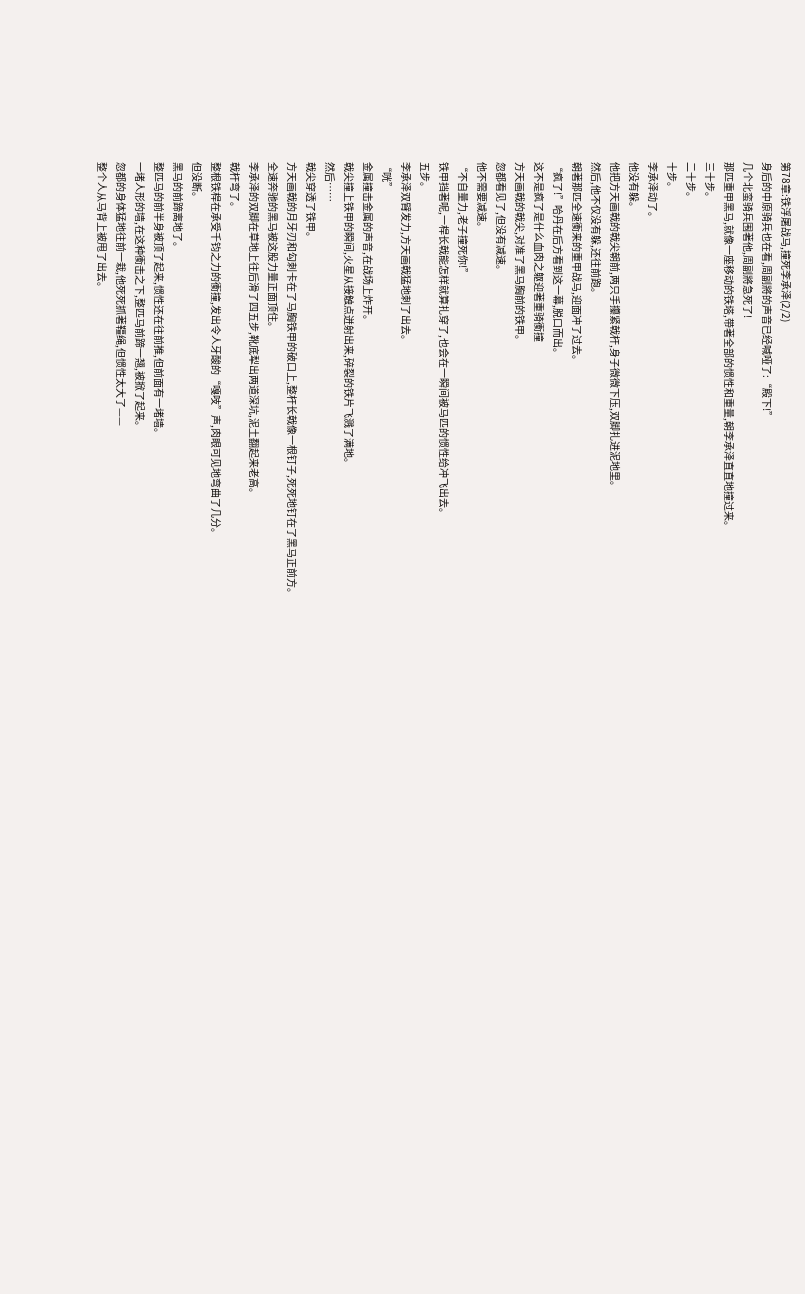第78章:铁浮屠战马,撞死李承泽(2/2)
身后的中原骑兵也在看,周副將的声音已经喊哑了:“殿下!”
几个北蛮骑兵围著他,周副將急死了!
那匹重甲黑马,就像一座移动的铁塔,带著全部的惯性和重量,朝李承泽直直地撞过来。
三十步。
二十步。
十步。
李承泽动了。
他没有躲。
他把方天画戟的戟尖朝前,两只手攥紧戟杆,身子微微下压,双脚扎进泥地里。
然后,他不仅没有躲,还往前跑。
朝著那匹全速衝来的重甲战马,迎面冲了过去。
“疯了!”哈丹在后方看到这一幕,脱口而出。
这不是疯了是什么血肉之躯迎著重骑衝撞
方天画戟的戟尖,对准了黑马胸前的铁甲。
忽都看见了,但没有减速。
他不需要减速。
“不自量力,老子撞死你!”
铁甲挡著呢,一桿长戟能怎样就算扎穿了,也会在一瞬间被马匹的惯性给冲飞出去。
五步。
李承泽双臂发力,方天画戟猛地刺了出去。
“咣”
金属撞击金属的声音,在战场上炸开。
戟尖撞上铁甲的瞬间,火星从接触点迸射出来,碎裂的铁片飞溅了满地。
然后……
戟尖穿透了铁甲。
方天画戟的月牙刃和勾刺卡在了马胸铁甲的破口上,整杆长戟像一根钉子,死死地钉在了黑马正前方。
全速奔驰的黑马被这股力量正面顶住。
李承泽的双脚在草地上往后滑了四五步,靴底犁出两道深坑,泥土翻起来老高。
戟杆弯了。
整根铁桿在承受千钧之力的衝撞,发出令人牙酸的“嘎吱”声,肉眼可见地弯曲了几分。
但没断。
黑马的前蹄离地了。
整匹马的前半身被顶了起来,惯性还在往前推,但前面有一堵墙。
一堵人形的墙,在这种衝击之下,整匹马前蹄一翘,被掀了起来。
忽都的身体猛地往前一栽,他死死抓著韁绳,但惯性太大了——
整个人从马背上被甩了出去。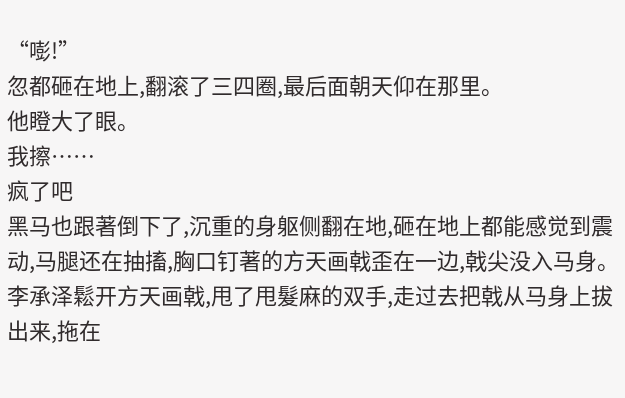“嘭!”
忽都砸在地上,翻滚了三四圈,最后面朝天仰在那里。
他瞪大了眼。
我擦……
疯了吧
黑马也跟著倒下了,沉重的身躯侧翻在地,砸在地上都能感觉到震动,马腿还在抽搐,胸口钉著的方天画戟歪在一边,戟尖没入马身。
李承泽鬆开方天画戟,甩了甩髮麻的双手,走过去把戟从马身上拔出来,拖在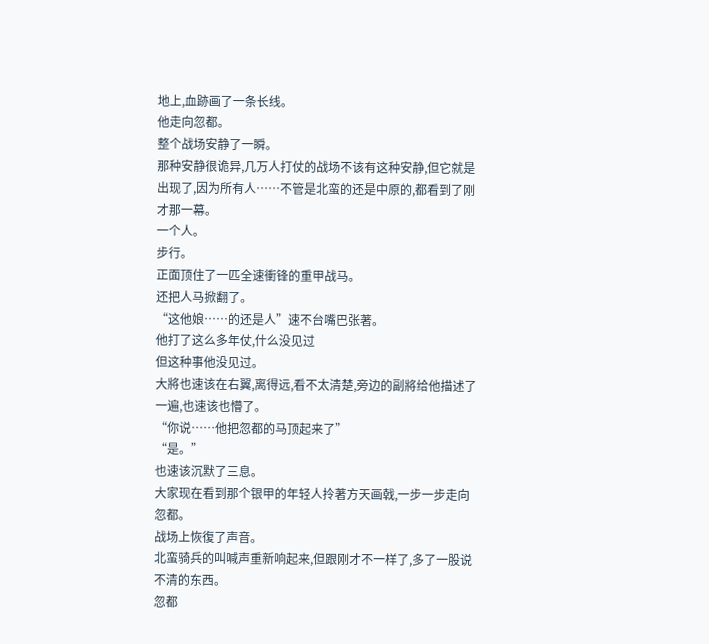地上,血跡画了一条长线。
他走向忽都。
整个战场安静了一瞬。
那种安静很诡异,几万人打仗的战场不该有这种安静,但它就是出现了,因为所有人……不管是北蛮的还是中原的,都看到了刚才那一幕。
一个人。
步行。
正面顶住了一匹全速衝锋的重甲战马。
还把人马掀翻了。
“这他娘……的还是人”速不台嘴巴张著。
他打了这么多年仗,什么没见过
但这种事他没见过。
大將也速该在右翼,离得远,看不太清楚,旁边的副將给他描述了一遍,也速该也懵了。
“你说……他把忽都的马顶起来了”
“是。”
也速该沉默了三息。
大家现在看到那个银甲的年轻人拎著方天画戟,一步一步走向忽都。
战场上恢復了声音。
北蛮骑兵的叫喊声重新响起来,但跟刚才不一样了,多了一股说不清的东西。
忽都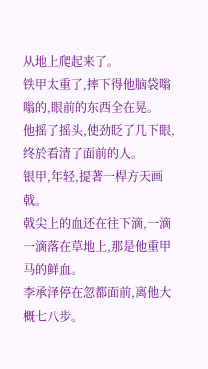从地上爬起来了。
铁甲太重了,摔下得他脑袋嗡嗡的,眼前的东西全在晃。
他摇了摇头,使劲眨了几下眼,终於看清了面前的人。
银甲,年轻,提著一桿方天画戟。
戟尖上的血还在往下滴,一滴一滴落在草地上,那是他重甲马的鲜血。
李承泽停在忽都面前,离他大概七八步。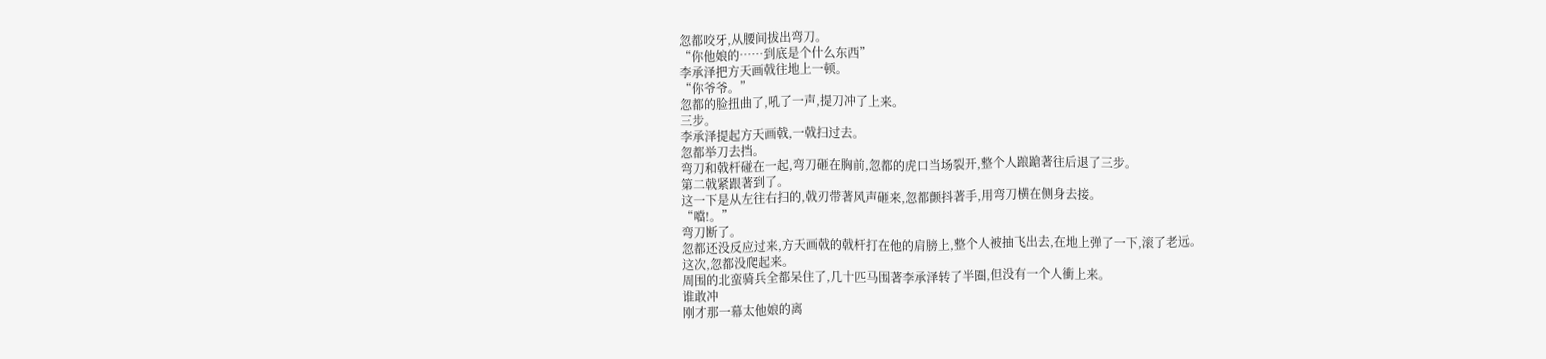忽都咬牙,从腰间拔出弯刀。
“你他娘的……到底是个什么东西”
李承泽把方天画戟往地上一顿。
“你爷爷。”
忽都的脸扭曲了,吼了一声,提刀冲了上来。
三步。
李承泽提起方天画戟,一戟扫过去。
忽都举刀去挡。
弯刀和戟杆碰在一起,弯刀砸在胸前,忽都的虎口当场裂开,整个人踉蹌著往后退了三步。
第二戟紧跟著到了。
这一下是从左往右扫的,戟刃带著风声砸来,忽都颤抖著手,用弯刀横在侧身去接。
“噹!。”
弯刀断了。
忽都还没反应过来,方天画戟的戟杆打在他的肩膀上,整个人被抽飞出去,在地上弹了一下,滚了老远。
这次,忽都没爬起来。
周围的北蛮骑兵全都呆住了,几十匹马围著李承泽转了半圈,但没有一个人衝上来。
谁敢冲
刚才那一幕太他娘的离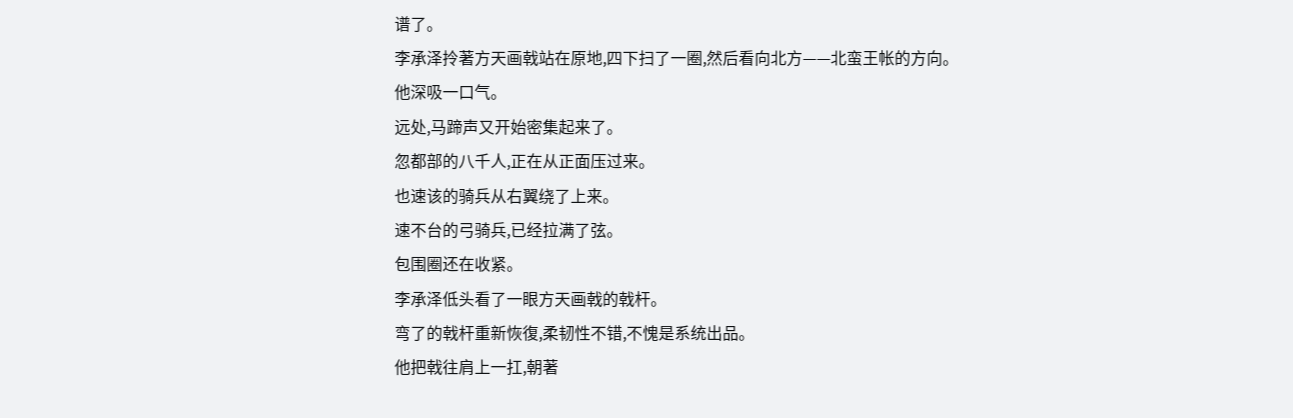谱了。
李承泽拎著方天画戟站在原地,四下扫了一圈,然后看向北方——北蛮王帐的方向。
他深吸一口气。
远处,马蹄声又开始密集起来了。
忽都部的八千人,正在从正面压过来。
也速该的骑兵从右翼绕了上来。
速不台的弓骑兵,已经拉满了弦。
包围圈还在收紧。
李承泽低头看了一眼方天画戟的戟杆。
弯了的戟杆重新恢復,柔韧性不错,不愧是系统出品。
他把戟往肩上一扛,朝著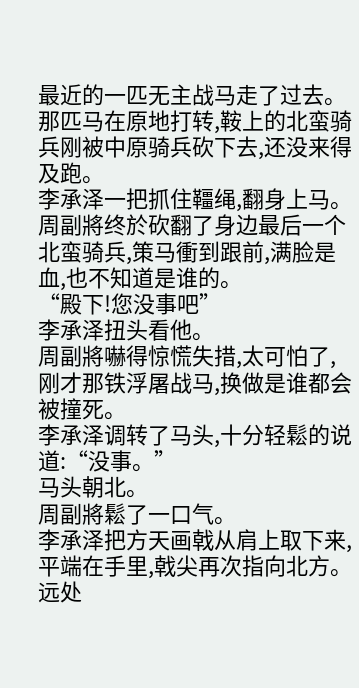最近的一匹无主战马走了过去。
那匹马在原地打转,鞍上的北蛮骑兵刚被中原骑兵砍下去,还没来得及跑。
李承泽一把抓住韁绳,翻身上马。
周副將终於砍翻了身边最后一个北蛮骑兵,策马衝到跟前,满脸是血,也不知道是谁的。
“殿下!您没事吧”
李承泽扭头看他。
周副將嚇得惊慌失措,太可怕了,刚才那铁浮屠战马,换做是谁都会被撞死。
李承泽调转了马头,十分轻鬆的说道:“没事。”
马头朝北。
周副將鬆了一口气。
李承泽把方天画戟从肩上取下来,平端在手里,戟尖再次指向北方。
远处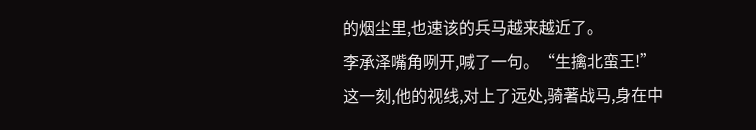的烟尘里,也速该的兵马越来越近了。
李承泽嘴角咧开,喊了一句。“生擒北蛮王!”
这一刻,他的视线,对上了远处,骑著战马,身在中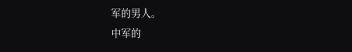军的男人。
中军的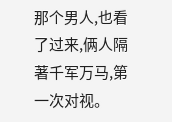那个男人,也看了过来,俩人隔著千军万马,第一次对视。